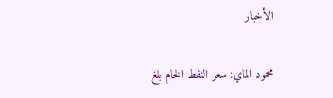الأخبار

محمود الماي: سعر النفط الخام بلغ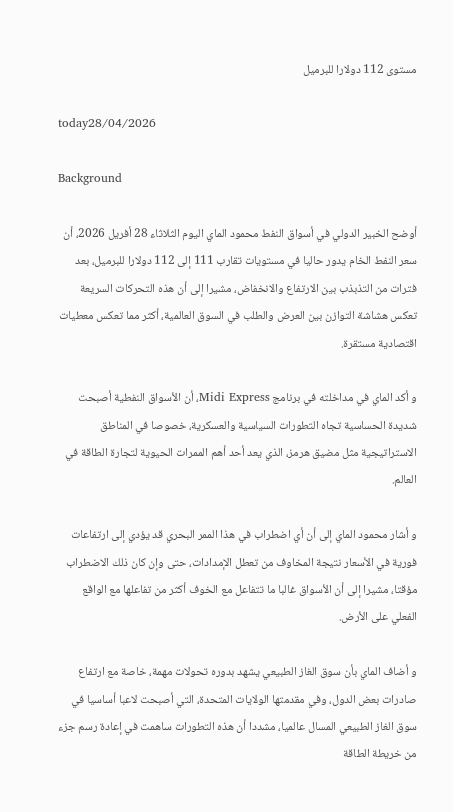مستوى 112 دولارا للبرميل

today28/04/2026

Background

أوضح الخبير الدولي في أسواق النفط محمود الماي اليوم الثلاثاء 28 أفريل 2026، أن سعر النفط الخام يدور حاليا في مستويات تقارب 111 إلى 112 دولارا للبرميل، بعد فترات من التذبذب بين الارتفاع والانخفاض، مشيرا إلى أن هذه التحركات السريعة تعكس هشاشة التوازن بين العرض والطلب في السوق العالمية، أكثر مما تعكس معطيات اقتصادية مستقرة.

و أكد الماي في مداخلته في برنامج Midi Express، أن الأسواق النفطية أصبحت شديدة الحساسية تجاه التطورات السياسية والعسكرية، خصوصا في المناطق الاستراتيجية مثل مضيق هرمز، الذي يعد أحد أهم الممرات الحيوية لتجارة الطاقة في العالم.

و أشار محمود الماي إلى أن أي اضطراب في هذا الممر البحري قد يؤدي إلى ارتفاعات فورية في الأسعار نتيجة المخاوف من تعطل الإمدادات، حتى وإن كان ذلك الاضطراب مؤقتا، مشيرا إلى أن الأسواق غالبا ما تتفاعل مع الخوف أكثر من تفاعلها مع الواقع الفعلي على الأرض.

و أضاف الماي بأن سوق الغاز الطبيعي يشهد بدوره تحولات مهمة، خاصة مع ارتفاع صادرات بعض الدول، وفي مقدمتها الولايات المتحدة، التي أصبحت لاعبا أساسيا في سوق الغاز الطبيعي المسال عالميا، مشددا أن هذه التطورات ساهمت في إعادة رسم جزء من خريطة الطاقة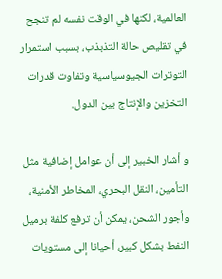العالمية، لكنها في الوقت نفسه لم تنجح في تقليص حالة التذبذب، بسبب استمرار التوترات الجيوسياسية وتفاوت قدرات التخزين والإنتاج بين الدول.

و أشار الخبير إلى أن عوامل إضافية مثل التأمين، النقل البحري، المخاطر الأمنية، وأجور الشحن، يمكن أن ترفع كلفة برميل النفط بشكل كبير، أحيانا إلى مستويات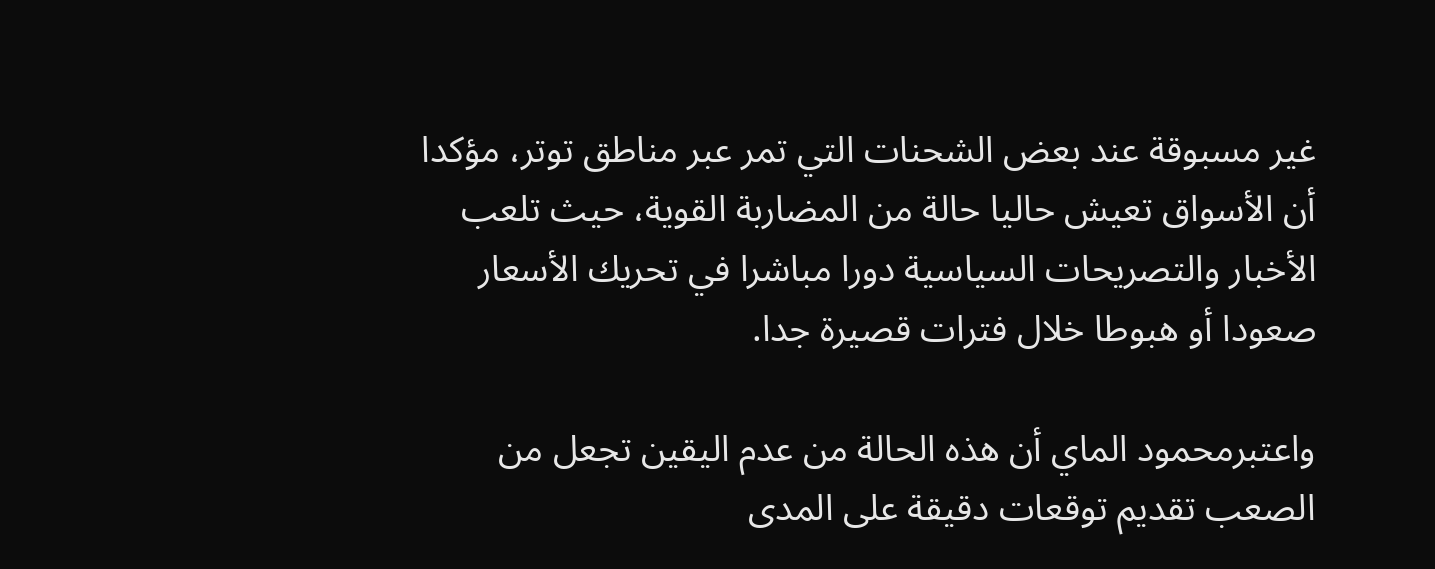غير مسبوقة عند بعض الشحنات التي تمر عبر مناطق توتر، مؤكدا أن الأسواق تعيش حاليا حالة من المضاربة القوية، حيث تلعب الأخبار والتصريحات السياسية دورا مباشرا في تحريك الأسعار صعودا أو هبوطا خلال فترات قصيرة جدا.

واعتبرمحمود الماي أن هذه الحالة من عدم اليقين تجعل من الصعب تقديم توقعات دقيقة على المدى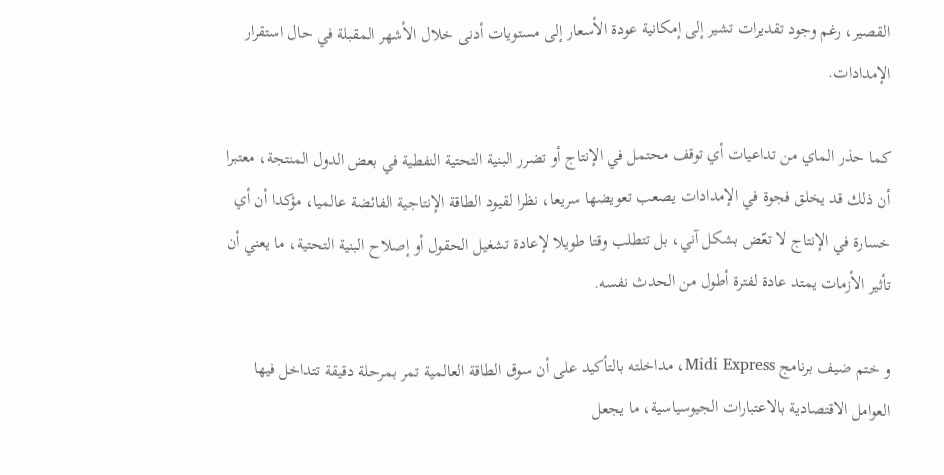القصير، رغم وجود تقديرات تشير إلى إمكانية عودة الأسعار إلى مستويات أدنى خلال الأشهر المقبلة في حال استقرار الإمدادات.

كما حذر الماي من تداعيات أي توقف محتمل في الإنتاج أو تضرر البنية التحتية النفطية في بعض الدول المنتجة، معتبرا أن ذلك قد يخلق فجوة في الإمدادات يصعب تعويضها سريعا، نظرا لقيود الطاقة الإنتاجية الفائضة عالميا، مؤكدا أن أي خسارة في الإنتاج لا تعّض بشكل آني، بل تتطلب وقتا طويلا لإعادة تشغيل الحقول أو إصلاح البنية التحتية، ما يعني أن تأثير الأزمات يمتد عادة لفترة أطول من الحدث نفسه.

و ختم ضيف برنامج Midi Express، مداخلته بالتأكيد على أن سوق الطاقة العالمية تمر بمرحلة دقيقة تتداخل فيها العوامل الاقتصادية بالاعتبارات الجيوسياسية، ما يجعل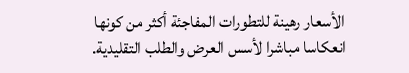الأسعار رهينة للتطورات المفاجئة أكثر من كونها انعكاسا مباشرا لأسس العرض والطلب التقليدية.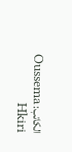الكاتب: Oussema Hkiri